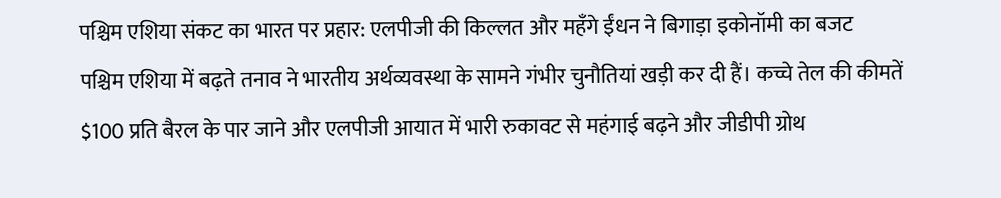पश्चिम एशिया संकट का भारत पर प्रहार: एलपीजी की किल्लत और महँगे ईंधन ने बिगाड़ा इकोनॉमी का बजट
पश्चिम एशिया में बढ़ते तनाव ने भारतीय अर्थव्यवस्था के सामने गंभीर चुनौतियां खड़ी कर दी हैं। कच्चे तेल की कीमतें $100 प्रति बैरल के पार जाने और एलपीजी आयात में भारी रुकावट से महंगाई बढ़ने और जीडीपी ग्रोथ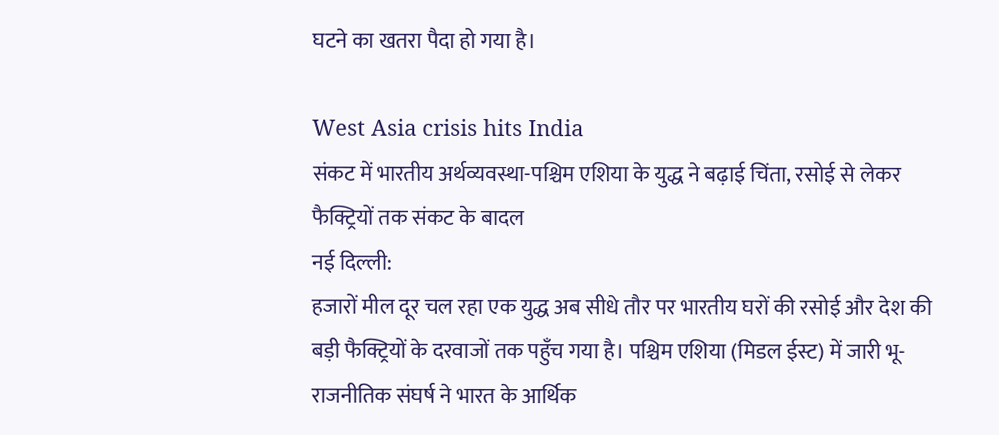घटने का खतरा पैदा हो गया है।

West Asia crisis hits India
संकट में भारतीय अर्थव्यवस्था-पश्चिम एशिया के युद्ध ने बढ़ाई चिंता, रसोई से लेकर फैक्ट्रियों तक संकट के बादल
नई दिल्ली:
हजारों मील दूर चल रहा एक युद्ध अब सीधे तौर पर भारतीय घरों की रसोई और देश की बड़ी फैक्ट्रियों के दरवाजों तक पहुँच गया है। पश्चिम एशिया (मिडल ईस्ट) में जारी भू-राजनीतिक संघर्ष ने भारत के आर्थिक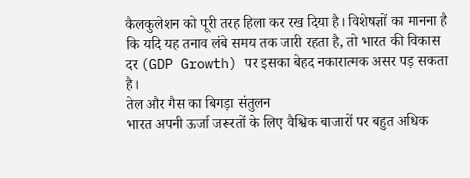कैलकुलेशन को पूरी तरह हिला कर रख दिया है। विशेषज्ञों का मानना है कि यदि यह तनाव लंबे समय तक जारी रहता है, तो भारत की विकास दर (GDP Growth) पर इसका बेहद नकारात्मक असर पड़ सकता है।
तेल और गैस का बिगड़ा संतुलन
भारत अपनी ऊर्जा जरूरतों के लिए वैश्विक बाजारों पर बहुत अधिक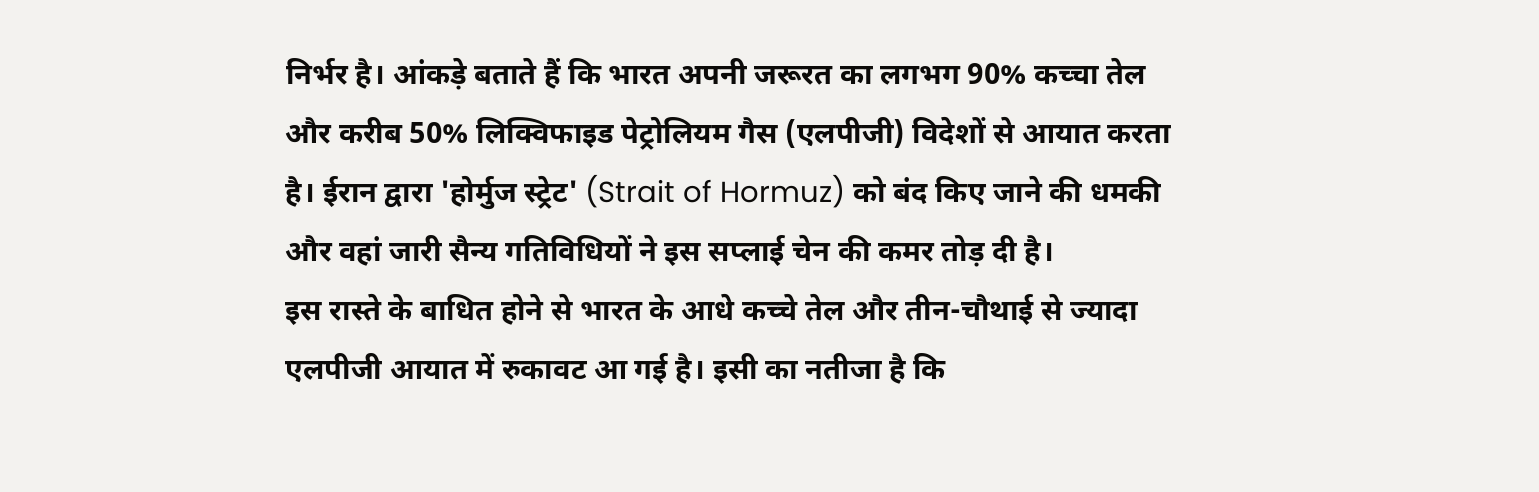निर्भर है। आंकड़े बताते हैं कि भारत अपनी जरूरत का लगभग 90% कच्चा तेल और करीब 50% लिक्विफाइड पेट्रोलियम गैस (एलपीजी) विदेशों से आयात करता है। ईरान द्वारा 'होर्मुज स्ट्रेट' (Strait of Hormuz) को बंद किए जाने की धमकी और वहां जारी सैन्य गतिविधियों ने इस सप्लाई चेन की कमर तोड़ दी है।
इस रास्ते के बाधित होने से भारत के आधे कच्चे तेल और तीन-चौथाई से ज्यादा एलपीजी आयात में रुकावट आ गई है। इसी का नतीजा है कि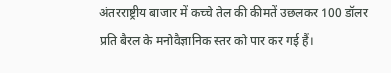अंतरराष्ट्रीय बाजार में कच्चे तेल की कीमतें उछलकर 100 डॉलर प्रति बैरल के मनोवैज्ञानिक स्तर को पार कर गई हैं।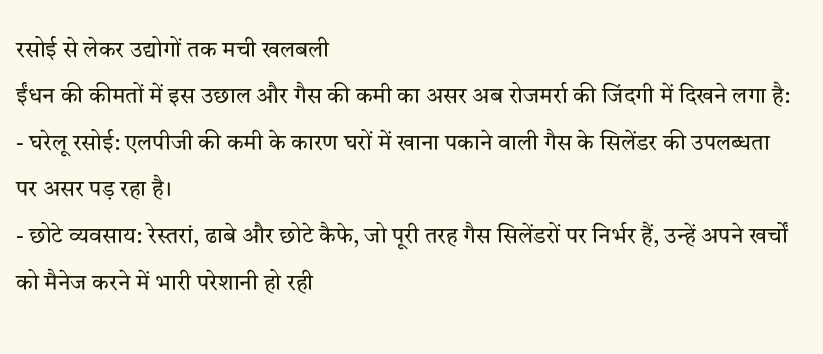रसोई से लेकर उद्योगों तक मची खलबली
ईंधन की कीमतों में इस उछाल और गैस की कमी का असर अब रोजमर्रा की जिंदगी में दिखने लगा है:
- घरेलू रसोई: एलपीजी की कमी के कारण घरों में खाना पकाने वाली गैस के सिलेंडर की उपलब्धता पर असर पड़ रहा है।
- छोटे व्यवसाय: रेस्तरां, ढाबे और छोटे कैफे, जो पूरी तरह गैस सिलेंडरों पर निर्भर हैं, उन्हें अपने खर्चों को मैनेज करने में भारी परेशानी हो रही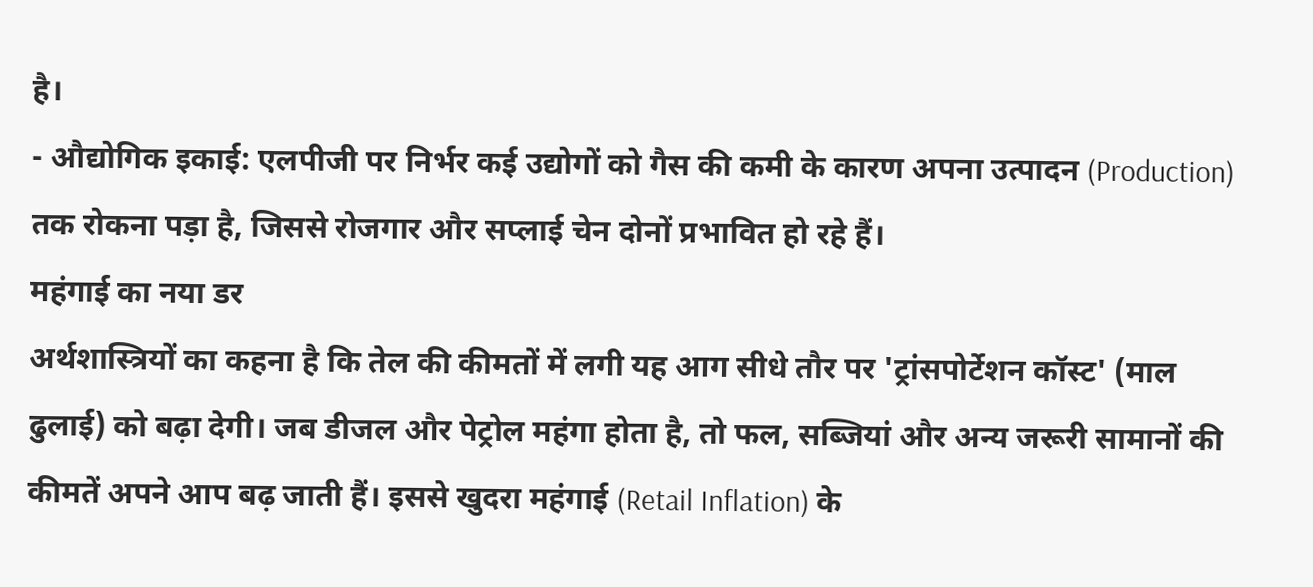है।
- औद्योगिक इकाई: एलपीजी पर निर्भर कई उद्योगों को गैस की कमी के कारण अपना उत्पादन (Production) तक रोकना पड़ा है, जिससे रोजगार और सप्लाई चेन दोनों प्रभावित हो रहे हैं।
महंगाई का नया डर
अर्थशास्त्रियों का कहना है कि तेल की कीमतों में लगी यह आग सीधे तौर पर 'ट्रांसपोर्टेशन कॉस्ट' (माल ढुलाई) को बढ़ा देगी। जब डीजल और पेट्रोल महंगा होता है, तो फल, सब्जियां और अन्य जरूरी सामानों की कीमतें अपने आप बढ़ जाती हैं। इससे खुदरा महंगाई (Retail Inflation) के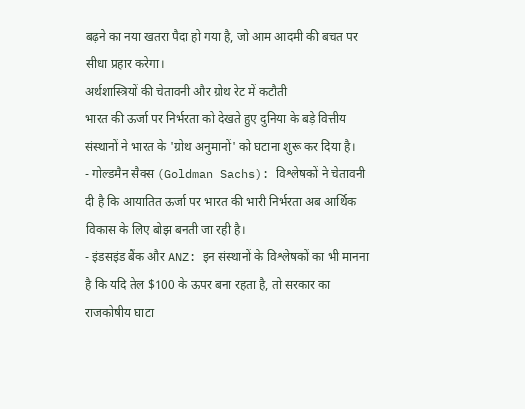बढ़ने का नया खतरा पैदा हो गया है, जो आम आदमी की बचत पर सीधा प्रहार करेगा।
अर्थशास्त्रियों की चेतावनी और ग्रोथ रेट में कटौती
भारत की ऊर्जा पर निर्भरता को देखते हुए दुनिया के बड़े वित्तीय संस्थानों ने भारत के 'ग्रोथ अनुमानों' को घटाना शुरू कर दिया है।
- गोल्डमैन सैक्स (Goldman Sachs): विश्लेषकों ने चेतावनी दी है कि आयातित ऊर्जा पर भारत की भारी निर्भरता अब आर्थिक विकास के लिए बोझ बनती जा रही है।
- इंडसइंड बैंक और ANZ: इन संस्थानों के विश्लेषकों का भी मानना है कि यदि तेल $100 के ऊपर बना रहता है, तो सरकार का राजकोषीय घाटा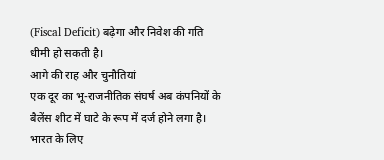(Fiscal Deficit) बढ़ेगा और निवेश की गति धीमी हो सकती है।
आगे की राह और चुनौतियां
एक दूर का भू-राजनीतिक संघर्ष अब कंपनियों के बैलेंस शीट में घाटे के रूप में दर्ज होने लगा है। भारत के लिए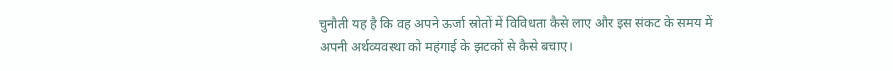चुनौती यह है कि वह अपने ऊर्जा स्रोतों में विविधता कैसे लाए और इस संकट के समय में अपनी अर्थव्यवस्था को महंगाई के झटकों से कैसे बचाए।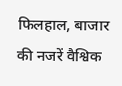फिलहाल, बाजार की नजरें वैश्विक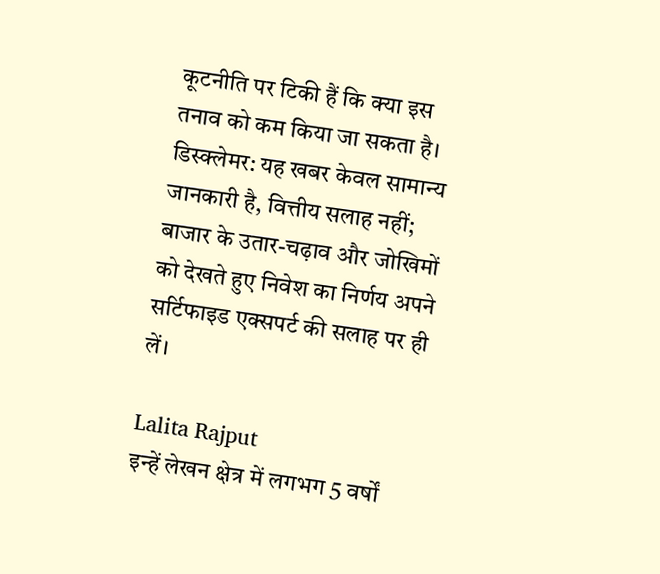कूटनीति पर टिकी हैं कि क्या इस तनाव को कम किया जा सकता है।
डिस्क्लेमर: यह खबर केवल सामान्य जानकारी है, वित्तीय सलाह नहीं; बाजार के उतार-चढ़ाव और जोखिमों को देखते हुए निवेश का निर्णय अपने सर्टिफाइड एक्सपर्ट की सलाह पर ही लें।

Lalita Rajput
इन्हें लेखन क्षेत्र में लगभग 5 वर्षों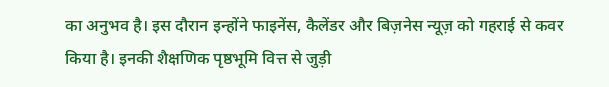का अनुभव है। इस दौरान इन्होंने फाइनेंस, कैलेंडर और बिज़नेस न्यूज़ को गहराई से कवर किया है। इनकी शैक्षणिक पृष्ठभूमि वित्त से जुड़ी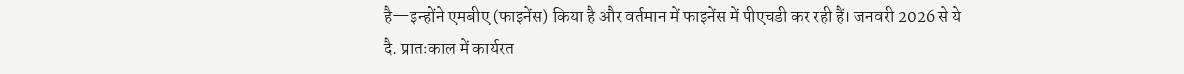है—इन्होंने एमबीए (फाइनेंस) किया है और वर्तमान में फाइनेंस में पीएचडी कर रही हैं। जनवरी 2026 से ये दै. प्रातःकाल में कार्यरत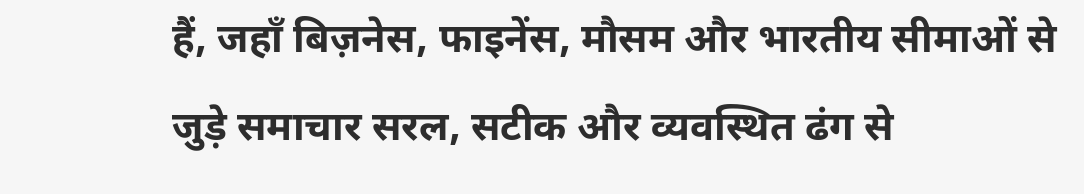हैं, जहाँ बिज़नेस, फाइनेंस, मौसम और भारतीय सीमाओं से जुड़े समाचार सरल, सटीक और व्यवस्थित ढंग से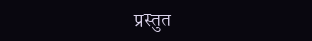प्रस्तुत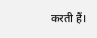करती हैं।